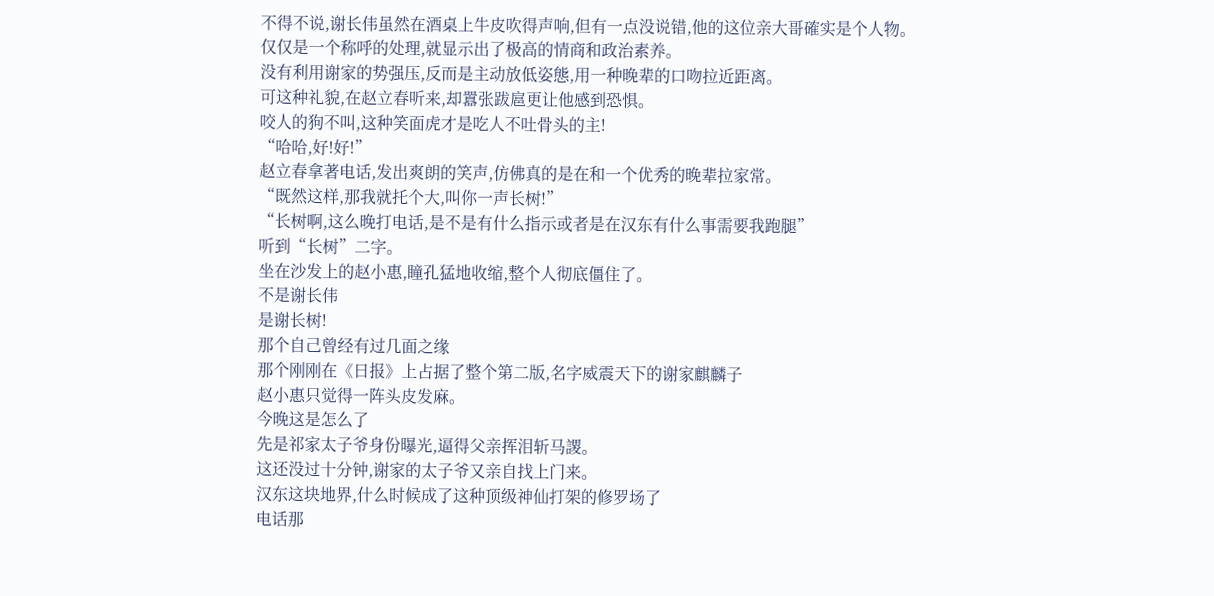不得不说,谢长伟虽然在酒桌上牛皮吹得声响,但有一点没说错,他的这位亲大哥確实是个人物。
仅仅是一个称呼的处理,就显示出了极高的情商和政治素养。
没有利用谢家的势强压,反而是主动放低姿態,用一种晚辈的口吻拉近距离。
可这种礼貌,在赵立春听来,却囂张跋扈更让他感到恐惧。
咬人的狗不叫,这种笑面虎才是吃人不吐骨头的主!
“哈哈,好!好!”
赵立春拿著电话,发出爽朗的笑声,仿佛真的是在和一个优秀的晚辈拉家常。
“既然这样,那我就托个大,叫你一声长树!”
“长树啊,这么晚打电话,是不是有什么指示或者是在汉东有什么事需要我跑腿”
听到“长树”二字。
坐在沙发上的赵小惠,瞳孔猛地收缩,整个人彻底僵住了。
不是谢长伟
是谢长树!
那个自己曾经有过几面之缘
那个刚刚在《日报》上占据了整个第二版,名字威震天下的谢家麒麟子
赵小惠只觉得一阵头皮发麻。
今晚这是怎么了
先是祁家太子爷身份曝光,逼得父亲挥泪斩马謖。
这还没过十分钟,谢家的太子爷又亲自找上门来。
汉东这块地界,什么时候成了这种顶级神仙打架的修罗场了
电话那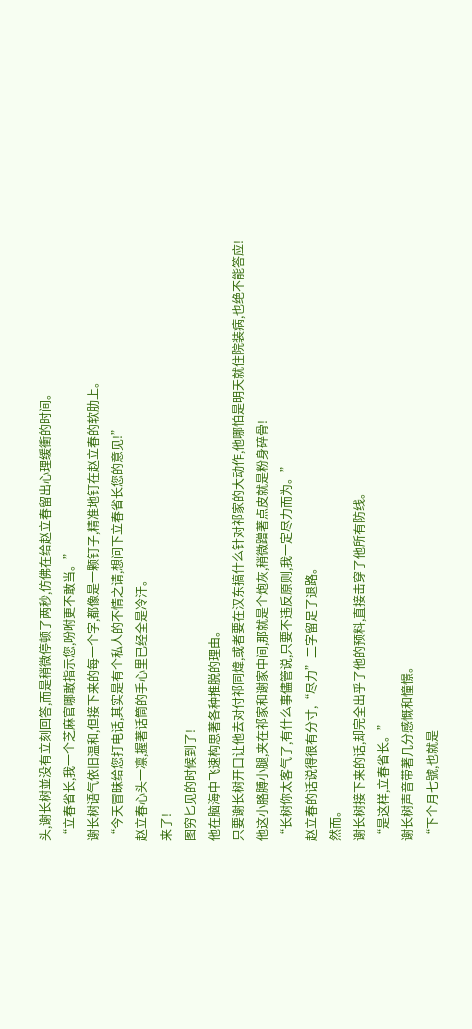头,谢长树並没有立刻回答,而是稍微停顿了两秒,仿佛在给赵立春留出心理缓衝的时间。
“立春省长,我一个芝麻官哪敢指示您,吩咐更不敢当。”
谢长树语气依旧温和,但接下来的每一个字,都像是一颗钉子,精准地钉在赵立春的软肋上。
“今天冒昧给您打电话,其实是有个私人的不情之请,想问下立春省长您的意见!”
赵立春心头一凛,握著话筒的手心里已经全是冷汗。
来了!
图穷匕见的时候到了!
他在脑海中飞速构思著各种推脱的理由。
只要谢长树开口让他去对付祁同煒,或者要在汉东搞什么针对祁家的大动作,他哪怕是明天就住院装病,也绝不能答应!
他这小胳膊小腿,夹在祁家和谢家中间,那就是个炮灰,稍微蹭著点皮就是粉身碎骨!
“长树你太客气了,有什么事儘管说,只要不违反原则,我一定尽力而为。”
赵立春的话说得很有分寸,“尽力”二字留足了退路。
然而。
谢长树接下来的话,却完全出乎了他的预料,直接击穿了他所有防线。
“是这样,立春省长。”
谢长树声音带著几分感慨和憧憬。
“下个月七號,也就是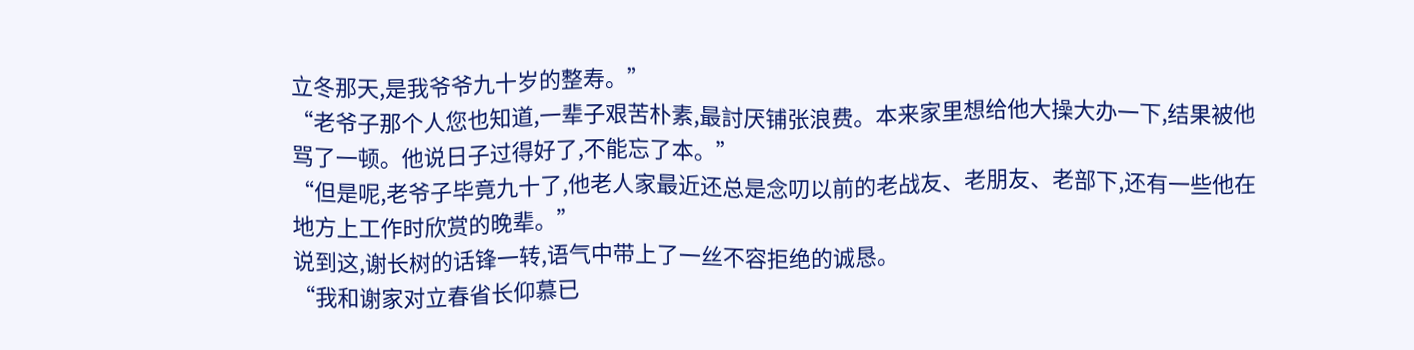立冬那天,是我爷爷九十岁的整寿。”
“老爷子那个人您也知道,一辈子艰苦朴素,最討厌铺张浪费。本来家里想给他大操大办一下,结果被他骂了一顿。他说日子过得好了,不能忘了本。”
“但是呢,老爷子毕竟九十了,他老人家最近还总是念叨以前的老战友、老朋友、老部下,还有一些他在地方上工作时欣赏的晚辈。”
说到这,谢长树的话锋一转,语气中带上了一丝不容拒绝的诚恳。
“我和谢家对立春省长仰慕已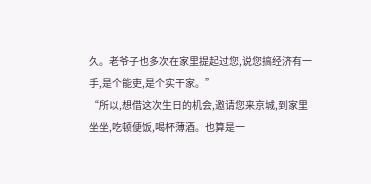久。老爷子也多次在家里提起过您,说您搞经济有一手,是个能吏,是个实干家。”
“所以,想借这次生日的机会,邀请您来京城,到家里坐坐,吃顿便饭,喝杯薄酒。也算是一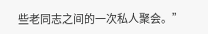些老同志之间的一次私人聚会。”